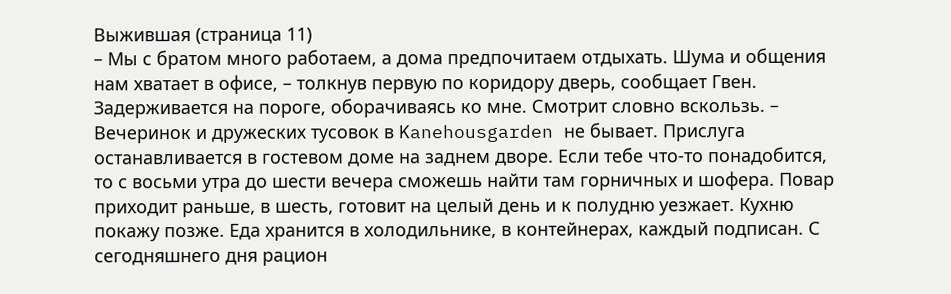Выжившая (страница 11)
– Мы с братом много работаем, а дома предпочитаем отдыхать. Шума и общения нам хватает в офисе, – толкнув первую по коридору дверь, сообщает Гвен. Задерживается на пороге, оборачиваясь ко мне. Смотрит словно вскользь. – Вечеринок и дружеских тусовок в Kanehousgarden не бывает. Прислуга останавливается в гостевом доме на заднем дворе. Если тебе что-то понадобится, то с восьми утра до шести вечера сможешь найти там горничных и шофера. Повар приходит раньше, в шесть, готовит на целый день и к полудню уезжает. Кухню покажу позже. Еда хранится в холодильнике, в контейнерах, каждый подписан. С сегодняшнего дня рацион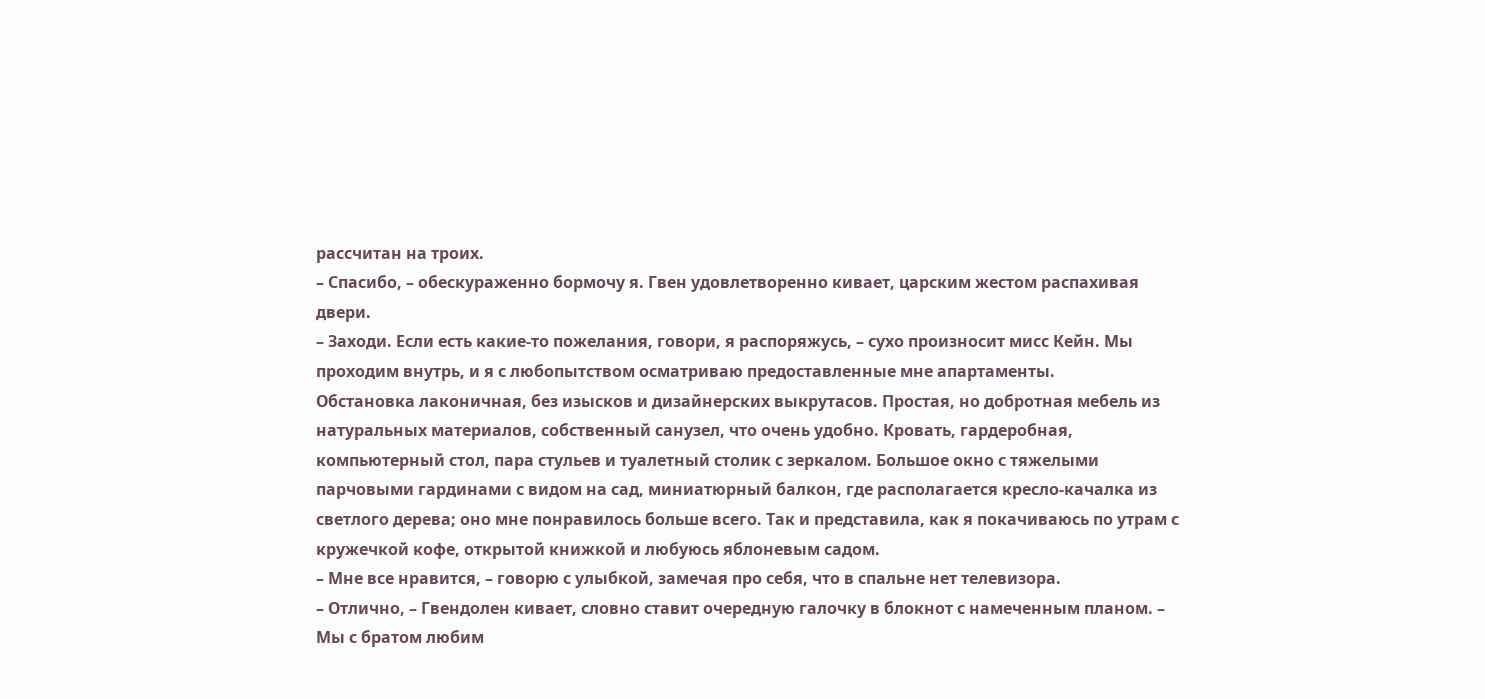рассчитан на троих.
– Спасибо, – обескураженно бормочу я. Гвен удовлетворенно кивает, царским жестом распахивая двери.
– Заходи. Если есть какие-то пожелания, говори, я распоряжусь, – сухо произносит мисс Кейн. Мы проходим внутрь, и я с любопытством осматриваю предоставленные мне апартаменты.
Обстановка лаконичная, без изысков и дизайнерских выкрутасов. Простая, но добротная мебель из натуральных материалов, собственный санузел, что очень удобно. Кровать, гардеробная, компьютерный стол, пара стульев и туалетный столик с зеркалом. Большое окно с тяжелыми парчовыми гардинами с видом на сад, миниатюрный балкон, где располагается кресло-качалка из светлого дерева; оно мне понравилось больше всего. Так и представила, как я покачиваюсь по утрам с кружечкой кофе, открытой книжкой и любуюсь яблоневым садом.
– Мне все нравится, – говорю с улыбкой, замечая про себя, что в спальне нет телевизора.
– Отлично, – Гвендолен кивает, словно ставит очередную галочку в блокнот с намеченным планом. – Мы с братом любим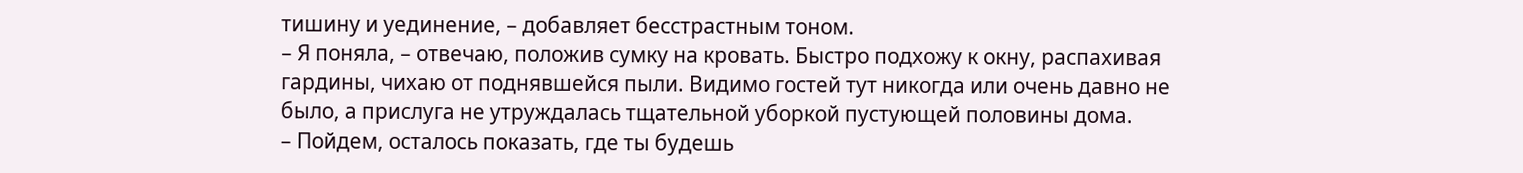тишину и уединение, – добавляет бесстрастным тоном.
– Я поняла, – отвечаю, положив сумку на кровать. Быстро подхожу к окну, распахивая гардины, чихаю от поднявшейся пыли. Видимо гостей тут никогда или очень давно не было, а прислуга не утруждалась тщательной уборкой пустующей половины дома.
– Пойдем, осталось показать, где ты будешь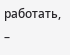работать, –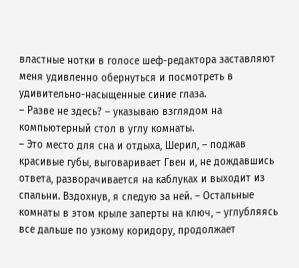властные нотки в голосе шеф-редактора заставляют меня удивленно обернуться и посмотреть в удивительно-насыщенные синие глаза.
– Разве не здесь? – указываю взглядом на компьютерный стол в углу комнаты.
– Это место для сна и отдыха, Шерил, – поджав красивые губы, выговаривает Гвен и, не дождавшись ответа, разворачивается на каблуках и выходит из спальни. Вздохнув, я следую за ней. – Остальные комнаты в этом крыле заперты на ключ, – углубляясь все дальше по узкому коридору, продолжает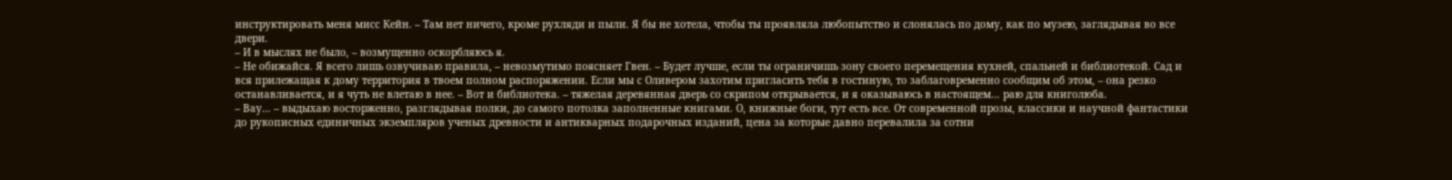инструктировать меня мисс Кейн. – Там нет ничего, кроме рухляди и пыли. Я бы не хотела, чтобы ты проявляла любопытство и слонялась по дому, как по музею, заглядывая во все двери.
– И в мыслях не было, – возмущенно оскорбляюсь я.
– Не обижайся. Я всего лишь озвучиваю правила, – невозмутимо поясняет Гвен. – Будет лучше, если ты ограничишь зону своего перемещения кухней, спальней и библиотекой. Сад и вся прилежащая к дому территория в твоем полном распоряжении. Если мы с Оливером захотим пригласить тебя в гостиную, то заблаговременно сообщим об этом, – она резко останавливается, и я чуть не влетаю в нее. – Вот и библиотека. – тяжелая деревянная дверь со скрипом открывается, и я оказываюсь в настоящем… раю для книголюба.
– Вау… – выдыхаю восторженно, разглядывая полки, до самого потолка заполненные книгами. О, книжные боги, тут есть все. От современной прозы, классики и научной фантастики до рукописных единичных экземпляров ученых древности и антикварных подарочных изданий, цена за которые давно перевалила за сотни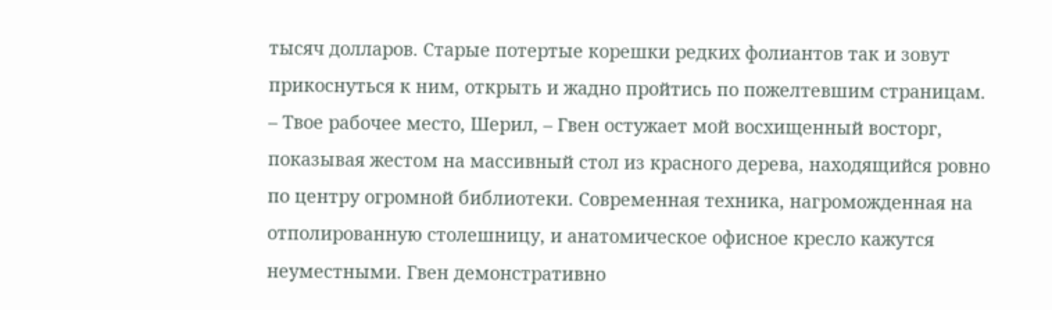тысяч долларов. Старые потертые корешки редких фолиантов так и зовут прикоснуться к ним, открыть и жадно пройтись по пожелтевшим страницам.
– Твое рабочее место, Шерил, – Гвен остужает мой восхищенный восторг, показывая жестом на массивный стол из красного дерева, находящийся ровно по центру огромной библиотеки. Современная техника, нагроможденная на отполированную столешницу, и анатомическое офисное кресло кажутся неуместными. Гвен демонстративно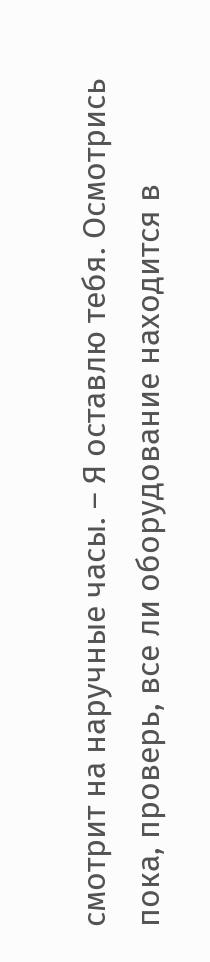смотрит на наручные часы. – Я оставлю тебя. Осмотрись пока, проверь, все ли оборудование находится в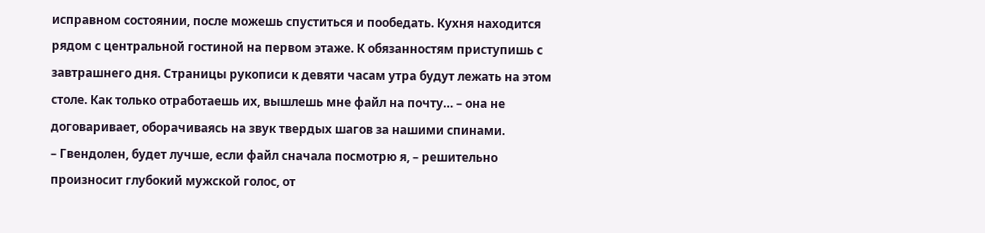исправном состоянии, после можешь спуститься и пообедать. Кухня находится рядом с центральной гостиной на первом этаже. К обязанностям приступишь с завтрашнего дня. Страницы рукописи к девяти часам утра будут лежать на этом столе. Как только отработаешь их, вышлешь мне файл на почту… – она не договаривает, оборачиваясь на звук твердых шагов за нашими спинами.
– Гвендолен, будет лучше, если файл сначала посмотрю я, – решительно произносит глубокий мужской голос, от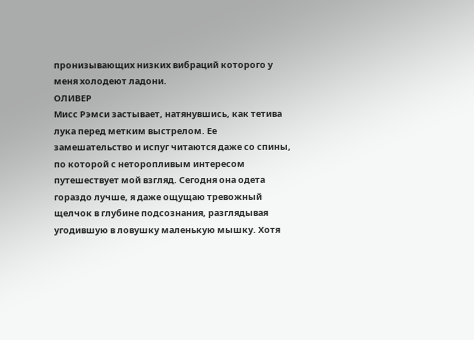пронизывающих низких вибраций которого у меня холодеют ладони.
ОЛИВЕР
Мисс Рэмси застывает, натянувшись, как тетива лука перед метким выстрелом. Ее замешательство и испуг читаются даже со спины, по которой с неторопливым интересом путешествует мой взгляд. Сегодня она одета гораздо лучше, я даже ощущаю тревожный щелчок в глубине подсознания, разглядывая угодившую в ловушку маленькую мышку. Хотя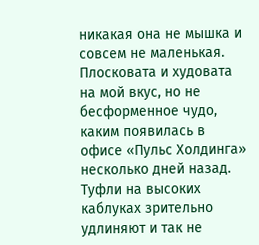никакая она не мышка и совсем не маленькая. Плосковата и худовата на мой вкус, но не бесформенное чудо, каким появилась в офисе «Пульс Холдинга» несколько дней назад. Туфли на высоких каблуках зрительно удлиняют и так не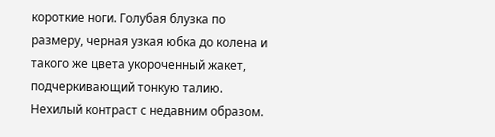короткие ноги. Голубая блузка по размеру, черная узкая юбка до колена и такого же цвета укороченный жакет, подчеркивающий тонкую талию. Нехилый контраст с недавним образом.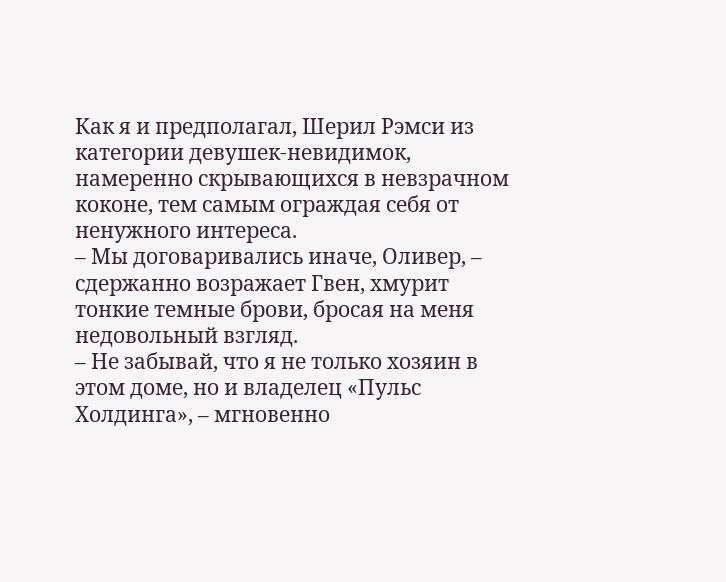Как я и предполагал, Шерил Рэмси из категории девушек-невидимок, намеренно скрывающихся в невзрачном коконе, тем самым ограждая себя от ненужного интереса.
– Мы договаривались иначе, Оливер, – сдержанно возражает Гвен, хмурит тонкие темные брови, бросая на меня недовольный взгляд.
– Не забывай, что я не только хозяин в этом доме, но и владелец «Пульс Холдинга», – мгновенно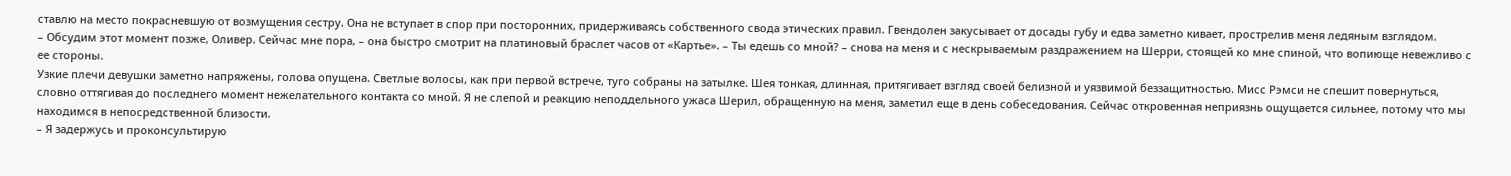ставлю на место покрасневшую от возмущения сестру. Она не вступает в спор при посторонних, придерживаясь собственного свода этических правил. Гвендолен закусывает от досады губу и едва заметно кивает, прострелив меня ледяным взглядом.
– Обсудим этот момент позже, Оливер. Сейчас мне пора, – она быстро смотрит на платиновый браслет часов от «Картье». – Ты едешь со мной? – снова на меня и с нескрываемым раздражением на Шерри, стоящей ко мне спиной, что вопиюще невежливо с ее стороны.
Узкие плечи девушки заметно напряжены, голова опущена. Светлые волосы, как при первой встрече, туго собраны на затылке. Шея тонкая, длинная, притягивает взгляд своей белизной и уязвимой беззащитностью. Мисс Рэмси не спешит повернуться, словно оттягивая до последнего момент нежелательного контакта со мной. Я не слепой и реакцию неподдельного ужаса Шерил, обращенную на меня, заметил еще в день собеседования. Сейчас откровенная неприязнь ощущается сильнее, потому что мы находимся в непосредственной близости.
– Я задержусь и проконсультирую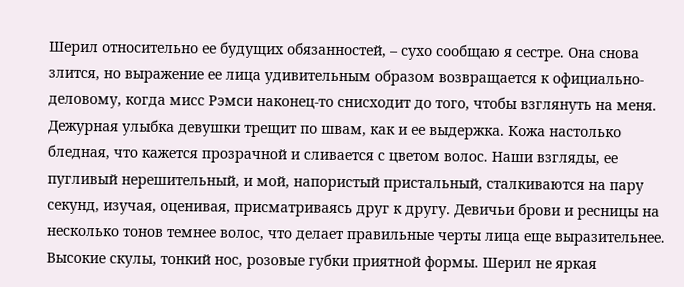Шерил относительно ее будущих обязанностей, – сухо сообщаю я сестре. Она снова злится, но выражение ее лица удивительным образом возвращается к официально-деловому, когда мисс Рэмси наконец-то снисходит до того, чтобы взглянуть на меня.
Дежурная улыбка девушки трещит по швам, как и ее выдержка. Кожа настолько бледная, что кажется прозрачной и сливается с цветом волос. Наши взгляды, ее пугливый нерешительный, и мой, напористый пристальный, сталкиваются на пару секунд, изучая, оценивая, присматриваясь друг к другу. Девичьи брови и ресницы на несколько тонов темнее волос, что делает правильные черты лица еще выразительнее. Высокие скулы, тонкий нос, розовые губки приятной формы. Шерил не яркая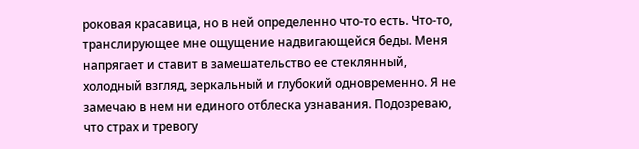роковая красавица, но в ней определенно что-то есть. Что-то, транслирующее мне ощущение надвигающейся беды. Меня напрягает и ставит в замешательство ее стеклянный, холодный взгляд, зеркальный и глубокий одновременно. Я не замечаю в нем ни единого отблеска узнавания. Подозреваю, что страх и тревогу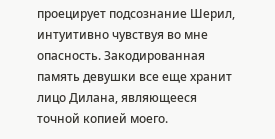проецирует подсознание Шерил, интуитивно чувствуя во мне опасность. Закодированная память девушки все еще хранит лицо Дилана, являющееся точной копией моего.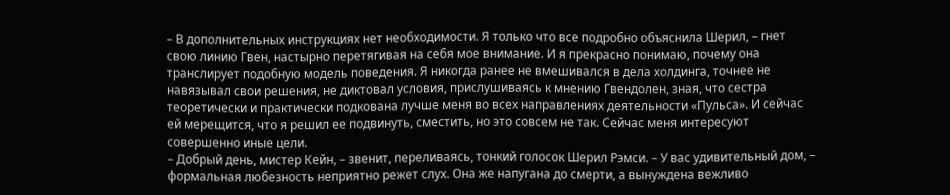– В дополнительных инструкциях нет необходимости. Я только что все подробно объяснила Шерил, – гнет свою линию Гвен, настырно перетягивая на себя мое внимание. И я прекрасно понимаю, почему она транслирует подобную модель поведения. Я никогда ранее не вмешивался в дела холдинга, точнее не навязывал свои решения, не диктовал условия, прислушиваясь к мнению Гвендолен, зная, что сестра теоретически и практически подкована лучше меня во всех направлениях деятельности «Пульса». И сейчас ей мерещится, что я решил ее подвинуть, сместить, но это совсем не так. Сейчас меня интересуют совершенно иные цели.
– Добрый день, мистер Кейн, – звенит, переливаясь, тонкий голосок Шерил Рэмси. – У вас удивительный дом, – формальная любезность неприятно режет слух. Она же напугана до смерти, а вынуждена вежливо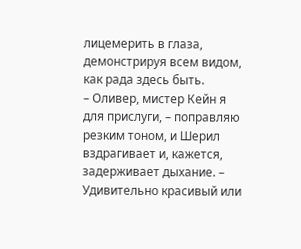лицемерить в глаза, демонстрируя всем видом, как рада здесь быть.
– Оливер, мистер Кейн я для прислуги, – поправляю резким тоном, и Шерил вздрагивает и, кажется, задерживает дыхание. – Удивительно красивый или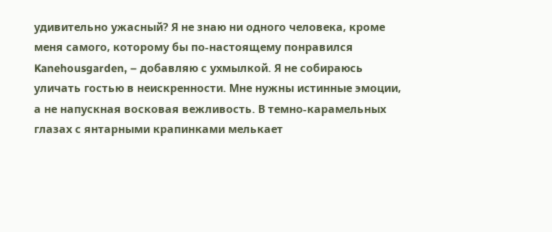удивительно ужасный? Я не знаю ни одного человека, кроме меня самого, которому бы по-настоящему понравился Kanehousgarden, – добавляю с ухмылкой. Я не собираюсь уличать гостью в неискренности. Мне нужны истинные эмоции, а не напускная восковая вежливость. В темно-карамельных глазах с янтарными крапинками мелькает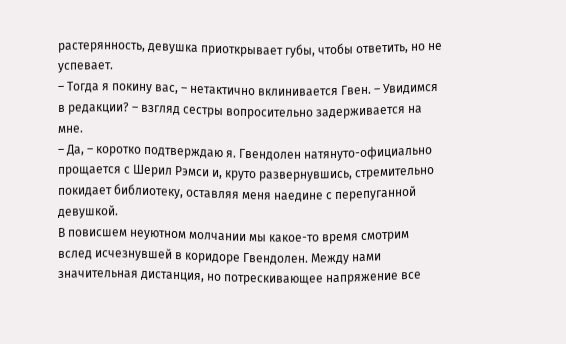растерянность, девушка приоткрывает губы, чтобы ответить, но не успевает.
– Тогда я покину вас, – нетактично вклинивается Гвен. – Увидимся в редакции? – взгляд сестры вопросительно задерживается на мне.
– Да, – коротко подтверждаю я. Гвендолен натянуто-официально прощается с Шерил Рэмси и, круто развернувшись, стремительно покидает библиотеку, оставляя меня наедине с перепуганной девушкой.
В повисшем неуютном молчании мы какое-то время смотрим вслед исчезнувшей в коридоре Гвендолен. Между нами значительная дистанция, но потрескивающее напряжение все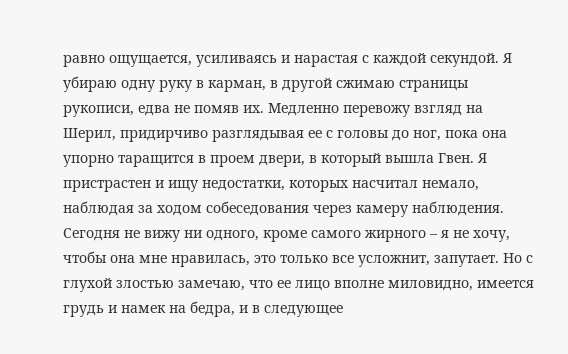равно ощущается, усиливаясь и нарастая с каждой секундой. Я убираю одну руку в карман, в другой сжимаю страницы рукописи, едва не помяв их. Медленно перевожу взгляд на Шерил, придирчиво разглядывая ее с головы до ног, пока она упорно таращится в проем двери, в который вышла Гвен. Я пристрастен и ищу недостатки, которых насчитал немало, наблюдая за ходом собеседования через камеру наблюдения. Сегодня не вижу ни одного, кроме самого жирного – я не хочу, чтобы она мне нравилась, это только все усложнит, запутает. Но с глухой злостью замечаю, что ее лицо вполне миловидно, имеется грудь и намек на бедра, и в следующее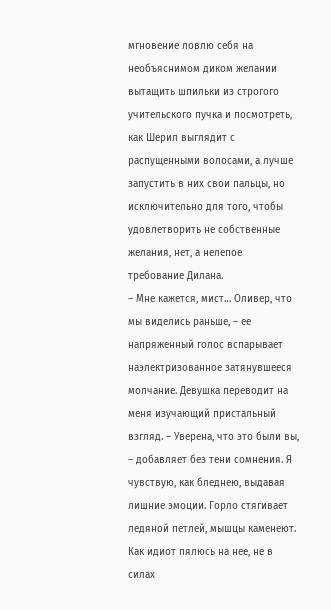мгновение ловлю себя на необъяснимом диком желании вытащить шпильки из строгого учительского пучка и посмотреть, как Шерил выглядит с распущенными волосами, а лучше запустить в них свои пальцы, но исключительно для того, чтобы удовлетворить не собственные желания, нет, а нелепое требование Дилана.
– Мне кажется, мист… Оливер, что мы виделись раньше, – ее напряженный голос вспарывает наэлектризованное затянувшееся молчание. Девушка переводит на меня изучающий пристальный взгляд. – Уверена, что это были вы, – добавляет без тени сомнения. Я чувствую, как бледнею, выдавая лишние эмоции. Горло стягивает ледяной петлей, мышцы каменеют. Как идиот пялюсь на нее, не в силах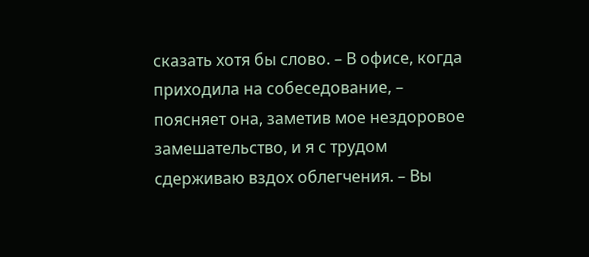сказать хотя бы слово. – В офисе, когда приходила на собеседование, – поясняет она, заметив мое нездоровое замешательство, и я с трудом сдерживаю вздох облегчения. – Вы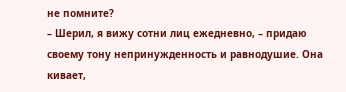не помните?
– Шерил, я вижу сотни лиц ежедневно, – придаю своему тону непринужденность и равнодушие. Она кивает,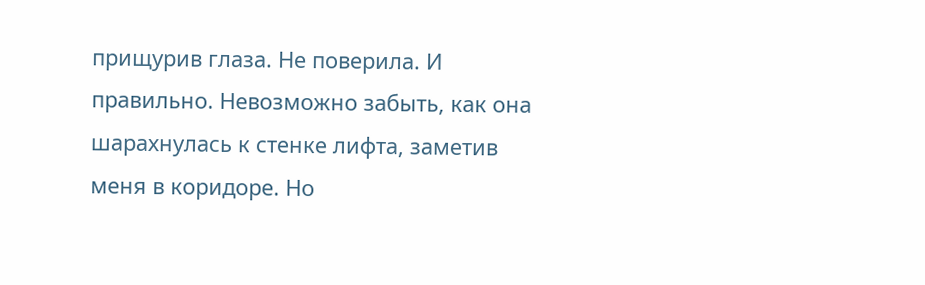прищурив глаза. Не поверила. И правильно. Невозможно забыть, как она шарахнулась к стенке лифта, заметив меня в коридоре. Но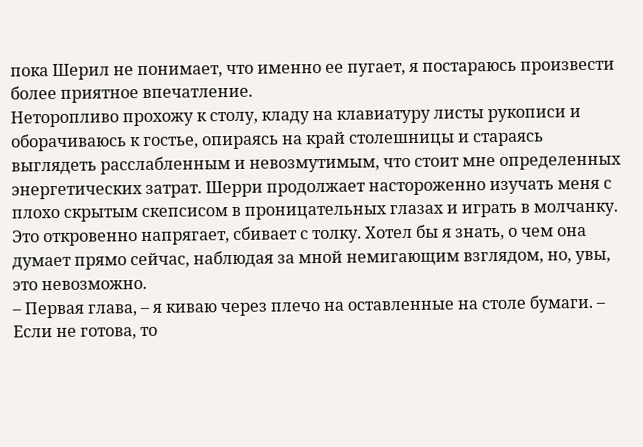пока Шерил не понимает, что именно ее пугает, я постараюсь произвести более приятное впечатление.
Неторопливо прохожу к столу, кладу на клавиатуру листы рукописи и оборачиваюсь к гостье, опираясь на край столешницы и стараясь выглядеть расслабленным и невозмутимым, что стоит мне определенных энергетических затрат. Шерри продолжает настороженно изучать меня с плохо скрытым скепсисом в проницательных глазах и играть в молчанку. Это откровенно напрягает, сбивает с толку. Хотел бы я знать, о чем она думает прямо сейчас, наблюдая за мной немигающим взглядом, но, увы, это невозможно.
– Первая глава, – я киваю через плечо на оставленные на столе бумаги. – Если не готова, то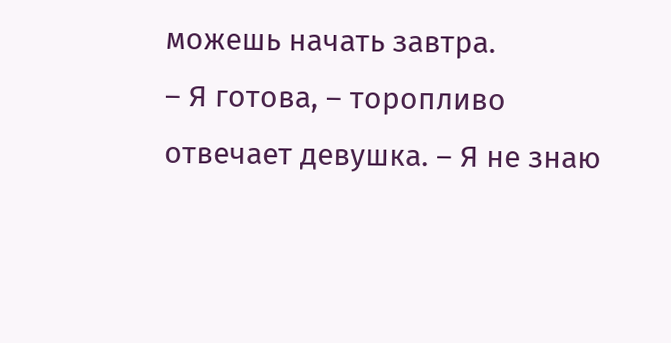можешь начать завтра.
– Я готова, – торопливо отвечает девушка. – Я не знаю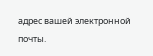адрес вашей электронной почты.